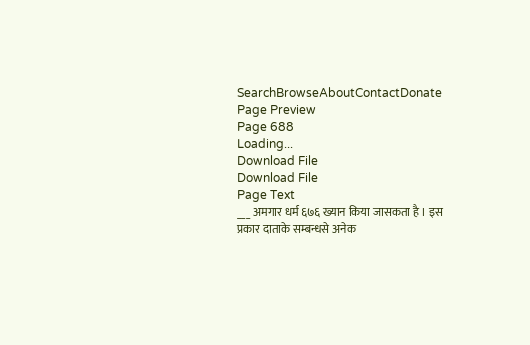SearchBrowseAboutContactDonate
Page Preview
Page 688
Loading...
Download File
Download File
Page Text
___ अमगार धर्म ६७६ ख्यान किया जासकता है । इस प्रकार दाताके सम्बन्धसे अनेक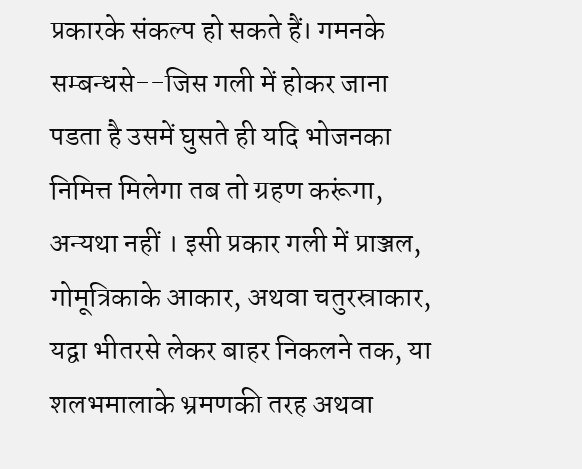प्रकारके संकल्प हो सकते हैं। गमनके सम्बन्धसे--जिस गली में होकर जाना पडता है उसमें घुसते ही यदि भोजनका निमित्त मिलेगा तब तो ग्रहण करूंगा, अन्यथा नहीं । इसी प्रकार गली में प्राञ्जल, गोमूत्रिकाके आकार, अथवा चतुरस्राकार, यद्वा भीतरसे लेकर बाहर निकलने तक, या शलभमालाके भ्रमणकी तरह अथवा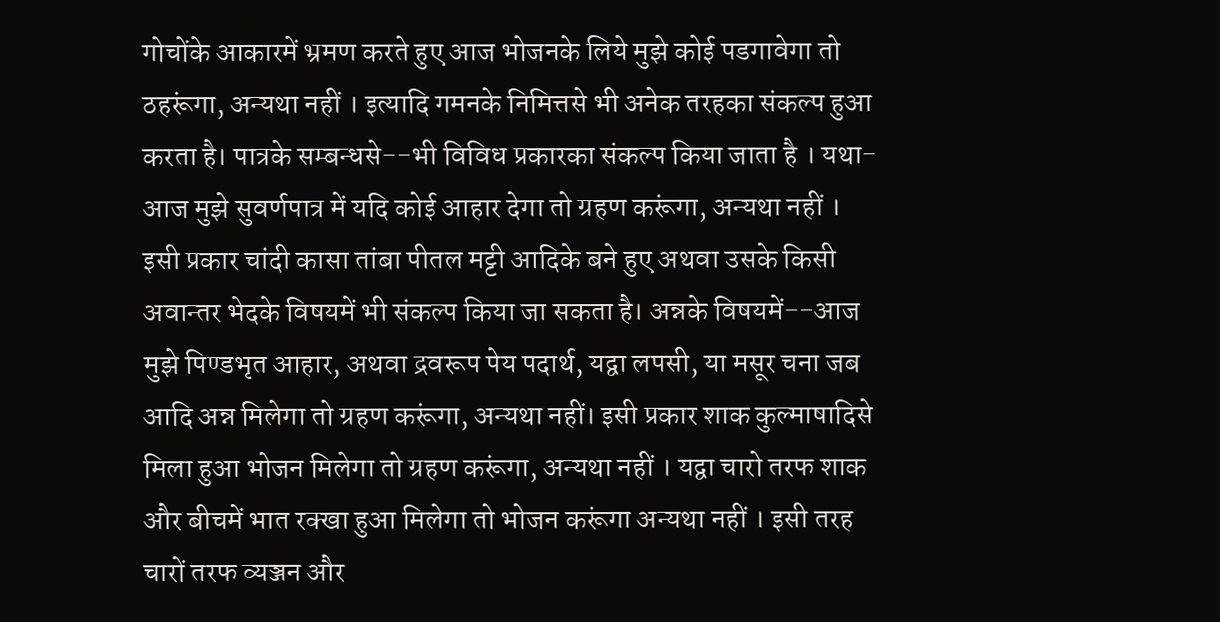गोचोंके आकारमें भ्रमण करते हुए आज भोजनके लिये मुझे कोई पडगावेगा तो ठहरूंगा, अन्यथा नहीं । इत्यादि गमनके निमित्तसे भी अनेक तरहका संकल्प हुआ करता है। पात्रके सम्बन्धसे--भी विविध प्रकारका संकल्प किया जाता है । यथा-आज मुझे सुवर्णपात्र में यदि कोई आहार देगा तो ग्रहण करूंगा, अन्यथा नहीं । इसी प्रकार चांदी कासा तांबा पीतल मट्टी आदिके बने हुए अथवा उसके किसी अवान्तर भेदके विषयमें भी संकल्प किया जा सकता है। अन्नके विषयमें--आज मुझे पिण्डभृत आहार, अथवा द्रवरूप पेय पदार्थ, यद्वा लपसी, या मसूर चना जब आदि अन्न मिलेगा तो ग्रहण करूंगा, अन्यथा नहीं। इसी प्रकार शाक कुल्माषादिसे मिला हुआ भोजन मिलेगा तो ग्रहण करूंगा, अन्यथा नहीं । यद्वा चारो तरफ शाक और बीचमें भात रक्खा हुआ मिलेगा तो भोजन करूंगा अन्यथा नहीं । इसी तरह चारों तरफ व्यञ्जन और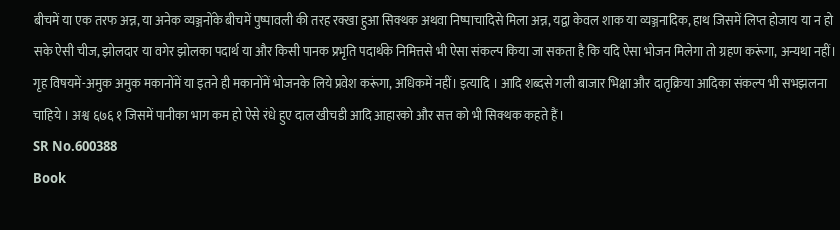बीचमें या एक तरफ अन्न, या अनेक व्यञ्जनोंके बीचमें पुष्पावली की तरह रक्खा हुआ सिक्थक अथवा निष्पाचादिसे मिला अन्न, यद्वा केवल शाक या व्यञ्जनादिक, हाथ जिसमें लिप्त होजाय या न हो सके ऐसी चीज, झोलदार या वगेर झोलका पदार्थ या और किसी पानक प्रभृति पदार्थके निमित्तसे भी ऐसा संकल्प किया जा सकता है कि यदि ऐसा भोजन मिलेगा तो ग्रहण करूंगा, अन्यथा नहीं। गृह विषयमें-अमुक अमुक मकानोंमें या इतने ही मकानोंमें भोजनके लिये प्रवेश करूंगा, अधिकमें नहीं। इत्यादि । आदि शब्दसे गली बाजार भिक्षा और दातृक्रिया आदिका संकल्प भी सभझलना चाहिये । अश्व ६७६ १ जिसमें पानीका भाग कम हो ऐसे रंधे हुए दाल खीचडी आदि आहारको और सत्त को भी सिक्थक कहते हैं।
SR No.600388
Book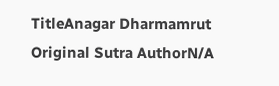TitleAnagar Dharmamrut
Original Sutra AuthorN/A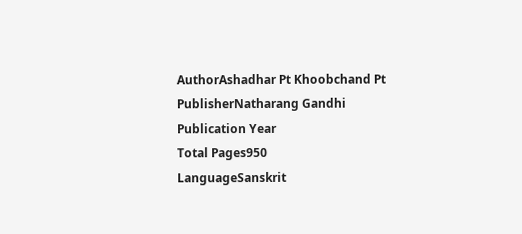AuthorAshadhar Pt Khoobchand Pt
PublisherNatharang Gandhi
Publication Year
Total Pages950
LanguageSanskrit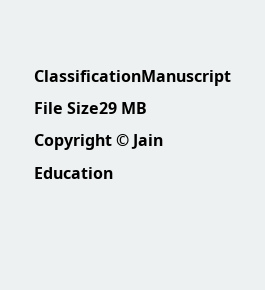ClassificationManuscript
File Size29 MB
Copyright © Jain Education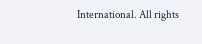International. All rights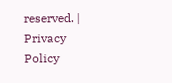reserved. | Privacy Policy